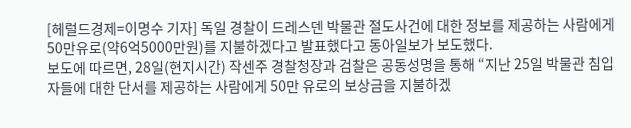[헤럴드경제=이명수 기자] 독일 경찰이 드레스덴 박물관 절도사건에 대한 정보를 제공하는 사람에게 50만유로(약6억5000만원)를 지불하겠다고 발표했다고 동아일보가 보도했다.
보도에 따르면, 28일(현지시간) 작센주 경찰청장과 검찰은 공동성명을 통해 “지난 25일 박물관 침입자들에 대한 단서를 제공하는 사람에게 50만 유로의 보상금을 지불하겠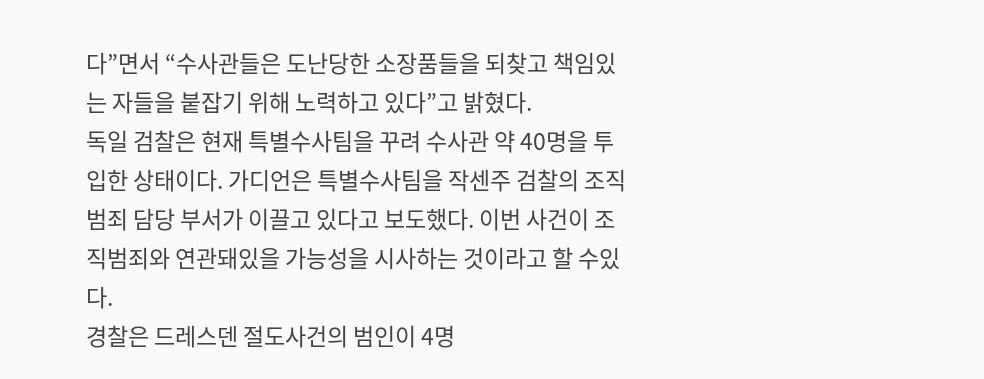다”면서 “수사관들은 도난당한 소장품들을 되찾고 책임있는 자들을 붙잡기 위해 노력하고 있다”고 밝혔다.
독일 검찰은 현재 특별수사팀을 꾸려 수사관 약 40명을 투입한 상태이다. 가디언은 특별수사팀을 작센주 검찰의 조직범죄 담당 부서가 이끌고 있다고 보도했다. 이번 사건이 조직범죄와 연관돼있을 가능성을 시사하는 것이라고 할 수있다.
경찰은 드레스덴 절도사건의 범인이 4명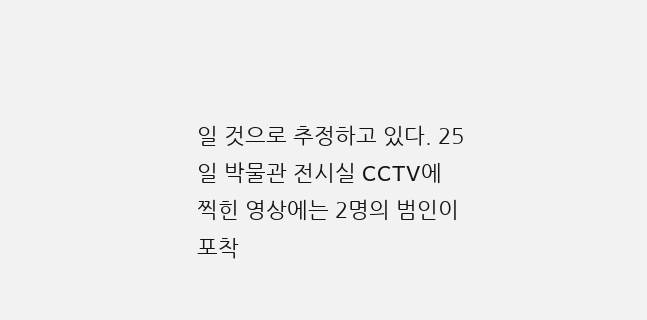일 것으로 추정하고 있다. 25일 박물관 전시실 CCTV에 찍힌 영상에는 2명의 범인이 포착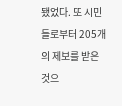됐었다. 또 시민들로부터 205개의 제보를 받은 것으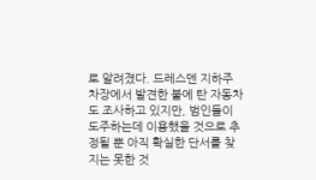로 알려졌다. 드레스덴 지하주차장에서 발견한 불에 탄 자동차도 조사하고 있지만, 범인들이 도주하는데 이용했을 것으로 추정될 뿐 아직 확실한 단서를 찾지는 못한 것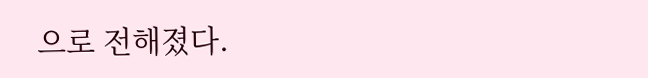으로 전해졌다.